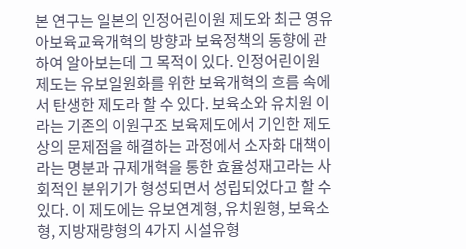본 연구는 일본의 인정어린이원 제도와 최근 영유아보육교육개혁의 방향과 보육정책의 동향에 관하여 알아보는데 그 목적이 있다. 인정어린이원 제도는 유보일원화를 위한 보육개혁의 흐름 속에서 탄생한 제도라 할 수 있다. 보육소와 유치원 이라는 기존의 이원구조 보육제도에서 기인한 제도상의 문제점을 해결하는 과정에서 소자화 대책이라는 명분과 규제개혁을 통한 효율성재고라는 사회적인 분위기가 형성되면서 성립되었다고 할 수 있다. 이 제도에는 유보연계형, 유치원형, 보육소형, 지방재량형의 4가지 시설유형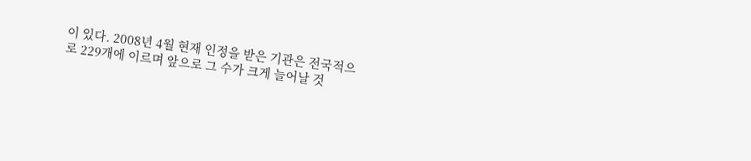이 있다. 2008년 4월 현재 인정을 받은 기관은 전국적으로 229개에 이르며 앞으로 그 수가 크게 늘어날 것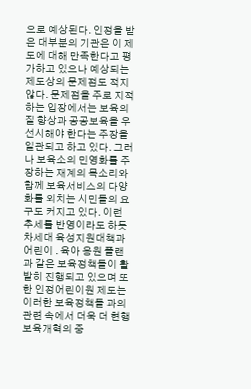으로 예상된다. 인정을 받은 대부분의 기관은 이 제도에 대해 만족한다고 평가하고 있으나 예상되는 제도상의 문제점도 적지 않다. 문제점을 주로 지적하는 입장에서는 보육의 질 향상과 공공보육을 우선시해야 한다는 주장을 일관되고 하고 있다. 그러나 보육소의 민영화를 주장하는 재계의 목소리와 함께 보육서비스의 다양화를 외치는 시민들의 요구도 커지고 있다. 이런 추세를 반영이라도 하듯차세대 육성지원대책과어린이 ․ 육아 응원 플랜과 같은 보육정책들이 활발히 진행되고 있으며 또한 인정어린이원 제도는 이러한 보육정책들 과의 관련 속에서 더욱 더 현행보육개혁의 중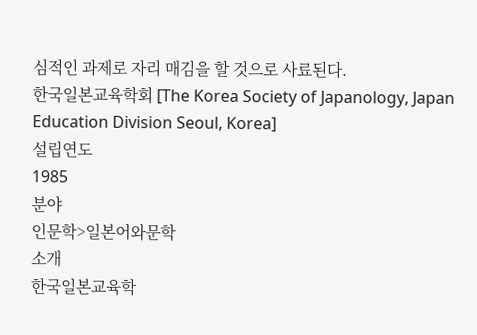심적인 과제로 자리 매김을 할 것으로 사료된다.
한국일본교육학회 [The Korea Society of Japanology, Japan Education Division Seoul, Korea]
설립연도
1985
분야
인문학>일본어와문학
소개
한국일본교육학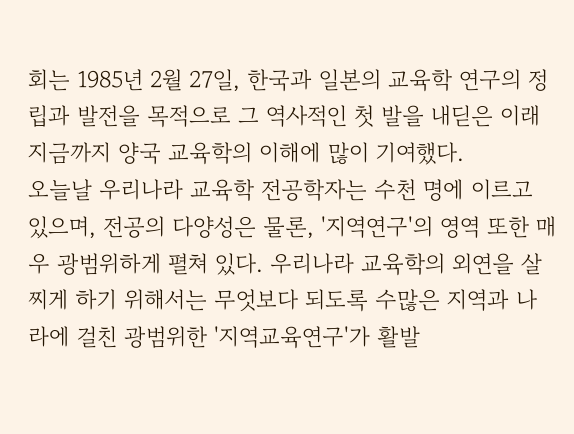회는 1985년 2월 27일, 한국과 일본의 교육학 연구의 정립과 발전을 목적으로 그 역사적인 첫 발을 내딛은 이래 지금까지 양국 교육학의 이해에 많이 기여했다.
오늘날 우리나라 교육학 전공학자는 수천 명에 이르고 있으며, 전공의 다양성은 물론, '지역연구'의 영역 또한 매우 광범위하게 펼쳐 있다. 우리나라 교육학의 외연을 살찌게 하기 위해서는 무엇보다 되도록 수많은 지역과 나라에 걸친 광범위한 '지역교육연구'가 활발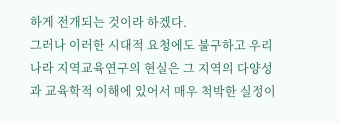하게 전개되는 것이라 하겠다.
그러나 이러한 시대적 요청에도 불구하고 우리나라 지역교육연구의 현실은 그 지역의 다양성과 교육학적 이해에 있어서 매우 척박한 실정이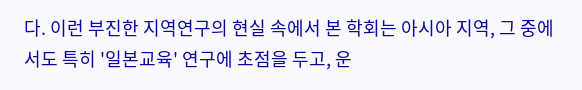다. 이런 부진한 지역연구의 현실 속에서 본 학회는 아시아 지역, 그 중에서도 특히 '일본교육' 연구에 초점을 두고, 운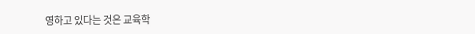영하고 있다는 것은 교육학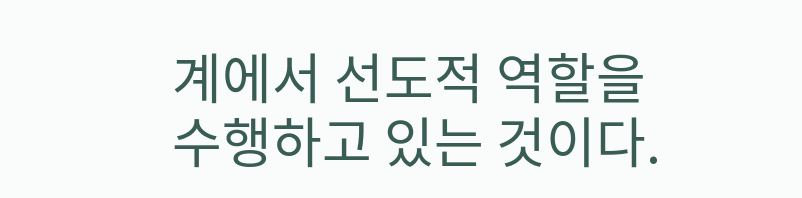계에서 선도적 역할을 수행하고 있는 것이다.